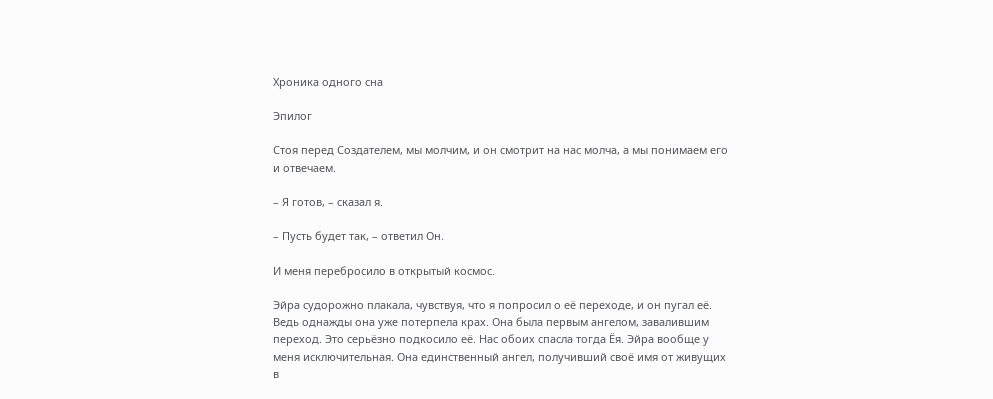Хроника одного сна

Эпилог

Стоя перед Создателем, мы молчим, и он смотрит на нас молча, а мы понимаем его и отвечаем.

– Я готов, – сказал я.

– Пусть будет так, – ответил Он.

И меня перебросило в открытый космос.

Эйра судорожно плакала, чувствуя, что я попросил о её переходе, и он пугал её. Ведь однажды она уже потерпела крах. Она была первым ангелом, завалившим переход. Это серьёзно подкосило её. Нас обоих спасла тогда Ёя. Эйра вообще у меня исключительная. Она единственный ангел, получивший своё имя от живущих в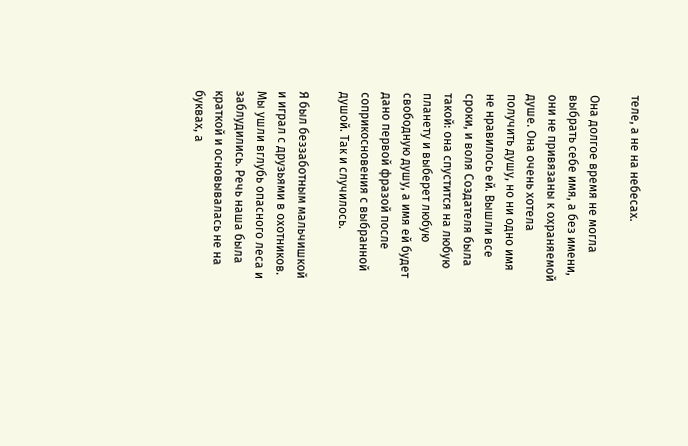теле, а не на небесах.

Она долгое время не могла выбрать себе имя, а без имени, они не привязаны к охраняемой душе. Она очень хотела получить душу, но ни одно имя не нравилось ей. Вышли все сроки, и воля Создателя была такой: она спустится на любую планету и выберет любую свободную душу, а имя ей будет дано первой фразой после соприкосновения с выбранной душой. Так и случилось.

Я был беззаботным мальчишкой и играл с друзьями в охотников. Мы ушли вглубь опасного леса и заблудились. Речь наша была краткой и основывалась не на буквах, а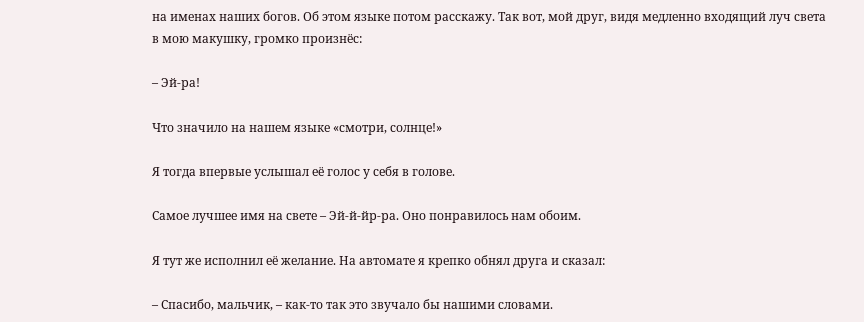на именах наших богов. Об этом языке потом расскажу. Так вот, мой друг, видя медленно входящий луч света в мою макушку, громко произнёс:

– Эй-ра!

Что значило на нашем языке «смотри, солнце!»

Я тогда впервые услышал её голос у себя в голове.

Самое лучшее имя на свете – Эй-й-йр-ра. Оно понравилось нам обоим.

Я тут же исполнил её желание. На автомате я крепко обнял друга и сказал:

– Спасибо, мальчик, – как-то так это звучало бы нашими словами.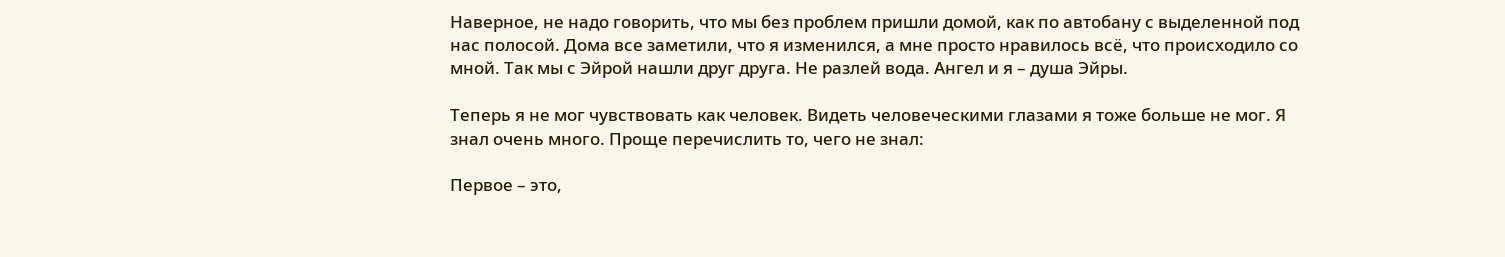Наверное, не надо говорить, что мы без проблем пришли домой, как по автобану с выделенной под нас полосой. Дома все заметили, что я изменился, а мне просто нравилось всё, что происходило со мной. Так мы с Эйрой нашли друг друга. Не разлей вода. Ангел и я – душа Эйры.

Теперь я не мог чувствовать как человек. Видеть человеческими глазами я тоже больше не мог. Я знал очень много. Проще перечислить то, чего не знал:

Первое – это,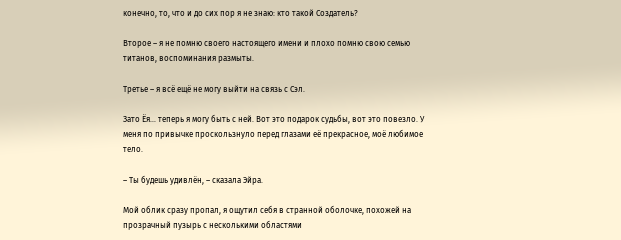конечно, то, что и до сих пор я не знаю: кто такой Создатель?

Второе – я не помню своего настоящего имени и плохо помню свою семью титанов, воспоминания размыты.

Третье – я всё ещё не могу выйти на связь с Сэл.

Зато Ёя… теперь я могу быть с ней. Вот это подарок судьбы, вот это повезло. У меня по привычке проскользнуло перед глазами её прекрасное, моё любимое тело.

– Ты будешь удивлён, – сказала Эйра.

Мой облик сразу пропал, я ощутил себя в странной оболочке, похожей на прозрачный пузырь с несколькими областями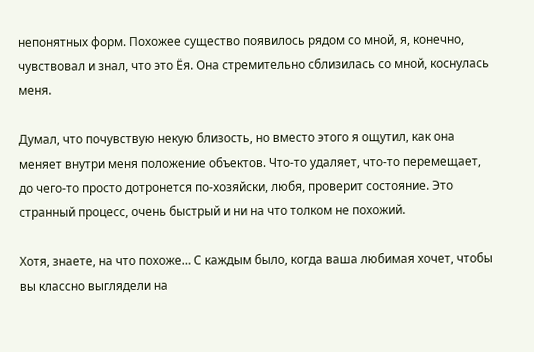непонятных форм. Похожее существо появилось рядом со мной, я, конечно, чувствовал и знал, что это Ёя. Она стремительно сблизилась со мной, коснулась меня.

Думал, что почувствую некую близость, но вместо этого я ощутил, как она меняет внутри меня положение объектов. Что-то удаляет, что-то перемещает, до чего-то просто дотронется по-хозяйски, любя, проверит состояние. Это странный процесс, очень быстрый и ни на что толком не похожий.

Хотя, знаете, на что похоже… С каждым было, когда ваша любимая хочет, чтобы вы классно выглядели на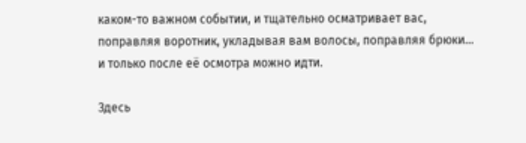каком-то важном событии, и тщательно осматривает вас, поправляя воротник, укладывая вам волосы, поправляя брюки… и только после её осмотра можно идти.

Здесь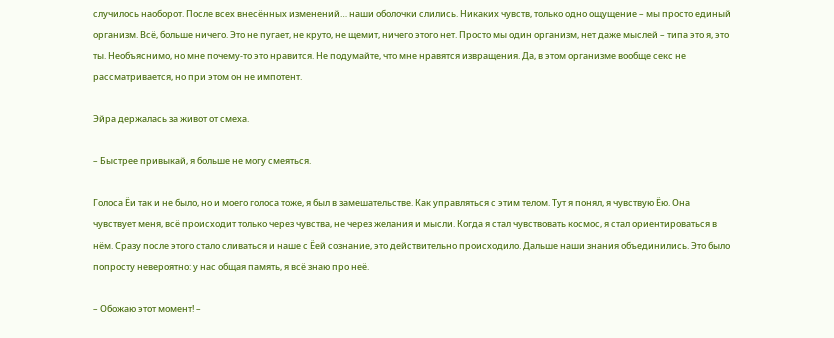случилось наоборот. После всех внесённых изменений… наши оболочки слились. Никаких чувств, только одно ощущение – мы просто единый организм. Всё, больше ничего. Это не пугает, не круто, не щемит, ничего этого нет. Просто мы один организм, нет даже мыслей – типа это я, это ты. Необъяснимо, но мне почему-то это нравится. Не подумайте, что мне нравятся извращения. Да, в этом организме вообще секс не рассматривается, но при этом он не импотент.

Эйра держалась за живот от смеха.

– Быстрее привыкай, я больше не могу смеяться.

Голоса Ёи так и не было, но и моего голоса тоже, я был в замешательстве. Как управляться с этим телом. Тут я понял, я чувствую Ёю. Она чувствует меня, всё происходит только через чувства, не через желания и мысли. Когда я стал чувствовать космос, я стал ориентироваться в нём. Сразу после этого стало сливаться и наше с Ёей сознание, это действительно происходило. Дальше наши знания объединились. Это было попросту невероятно: у нас общая память, я всё знаю про неё.

– Обожаю этот момент! –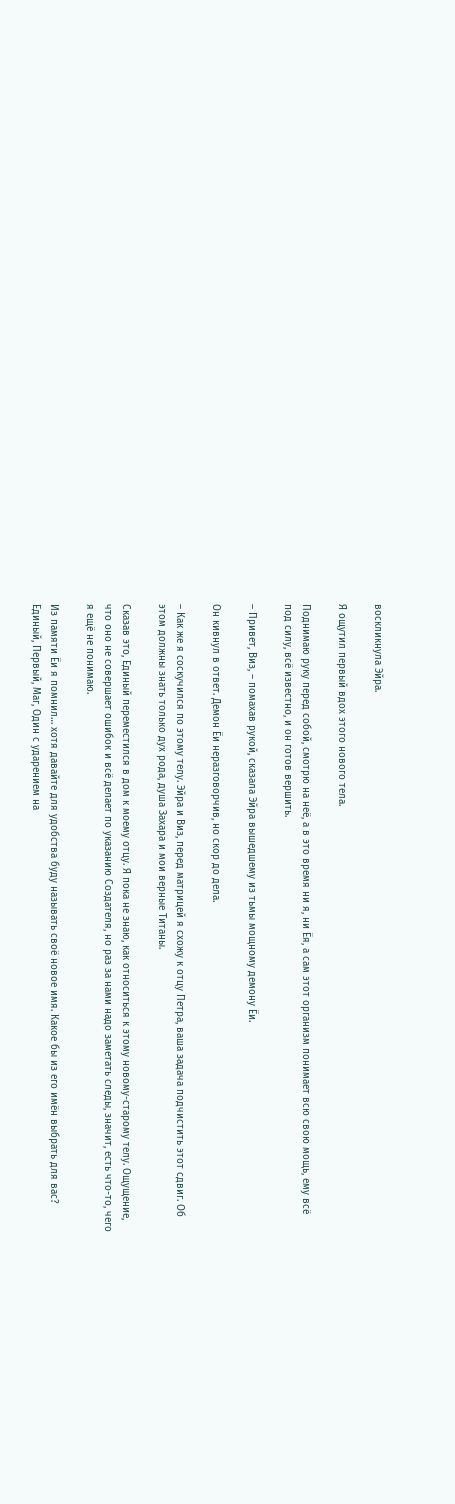воскликнула Эйра.

Я ощутил первый вдох этого нового тела.

Поднимаю руку перед собой, смотрю на неё, а в это время ни я, ни Ёя, а сам этот организм понимает всю свою мощь, ему всё под силу, всё известно, и он готов вершить.

– Привет, Виз, – помахав рукой, сказала Эйра вышедшему из тьмы мощному демону Ёи.

Он кивнул в ответ. Демон Ёи неразговорчив, но скор до дела.

– Как же я соскучился по этому телу. Эйра и Виз, перед матрицей я схожу к отцу Петра, ваша задача подчистить этот сдвиг. Об этом должны знать только дух рода, душа Захара и мои верные Титаны.

Сказав это, Единый переместился в дом к моему отцу. Я пока не знаю, как относиться к этому новому-старому телу. Ощущение, что оно не совершает ошибок и всё делает по указанию Создателя, но раз за нами надо заметать следы, значит, есть что-то, чего я ещё не понимаю.

Из памяти Ёи я помнил… хотя давайте для удобства буду называть своё новое имя. Какое бы из его имён выбрать для вас? Единый, Первый, Маг, Один с ударением на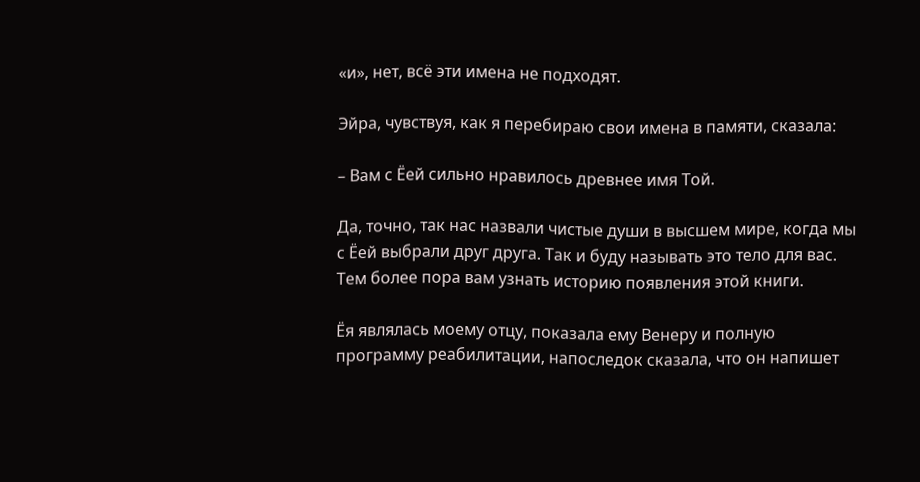«и», нет, всё эти имена не подходят.

Эйра, чувствуя, как я перебираю свои имена в памяти, сказала:

– Вам с Ёей сильно нравилось древнее имя Той.

Да, точно, так нас назвали чистые души в высшем мире, когда мы с Ёей выбрали друг друга. Так и буду называть это тело для вас. Тем более пора вам узнать историю появления этой книги.

Ёя являлась моему отцу, показала ему Венеру и полную программу реабилитации, напоследок сказала, что он напишет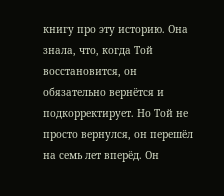книгу про эту историю. Она знала, что, когда Той восстановится, он обязательно вернётся и подкорректирует. Но Той не просто вернулся, он перешёл на семь лет вперёд. Он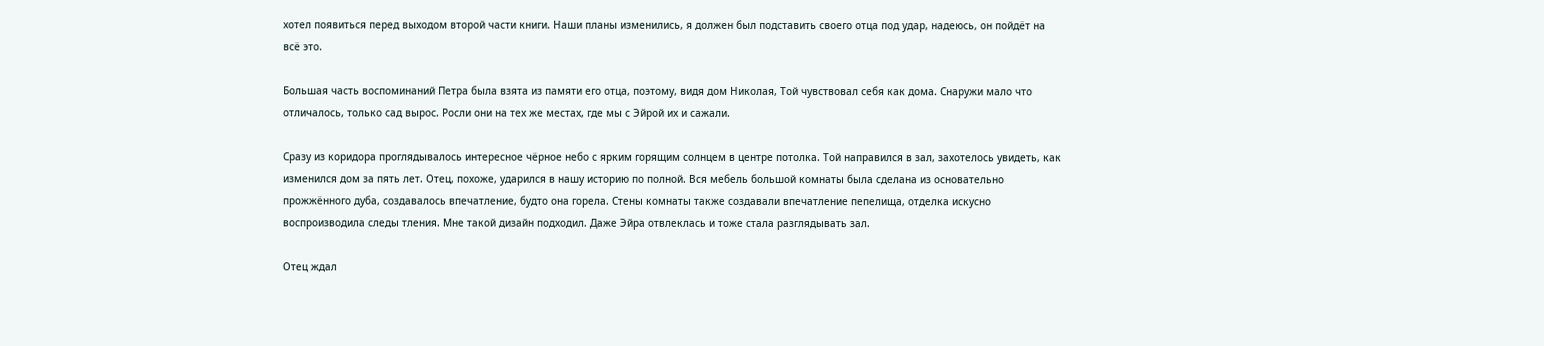хотел появиться перед выходом второй части книги. Наши планы изменились, я должен был подставить своего отца под удар, надеюсь, он пойдёт на всё это.

Большая часть воспоминаний Петра была взята из памяти его отца, поэтому, видя дом Николая, Той чувствовал себя как дома. Снаружи мало что отличалось, только сад вырос. Росли они на тех же местах, где мы с Эйрой их и сажали.

Сразу из коридора проглядывалось интересное чёрное небо с ярким горящим солнцем в центре потолка. Той направился в зал, захотелось увидеть, как изменился дом за пять лет. Отец, похоже, ударился в нашу историю по полной. Вся мебель большой комнаты была сделана из основательно прожжённого дуба, создавалось впечатление, будто она горела. Стены комнаты также создавали впечатление пепелища, отделка искусно воспроизводила следы тления. Мне такой дизайн подходил. Даже Эйра отвлеклась и тоже стала разглядывать зал.

Отец ждал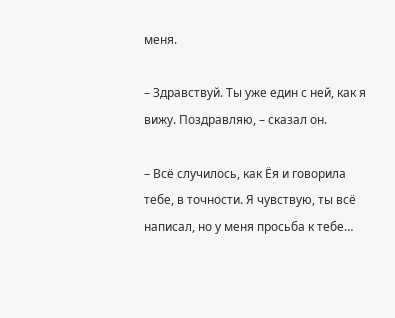меня.

– Здравствуй. Ты уже един с ней, как я вижу. Поздравляю, – сказал он.

– Всё случилось, как Ёя и говорила тебе, в точности. Я чувствую, ты всё написал, но у меня просьба к тебе…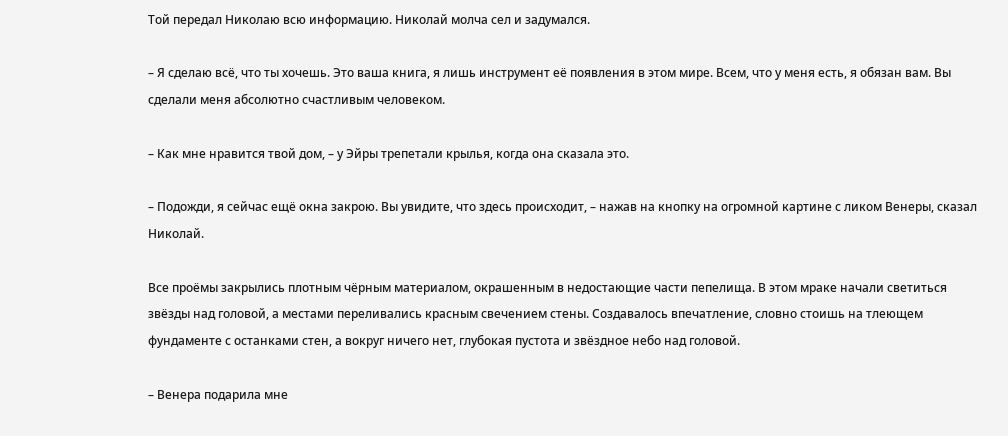Той передал Николаю всю информацию. Николай молча сел и задумался.

– Я сделаю всё, что ты хочешь. Это ваша книга, я лишь инструмент её появления в этом мире. Всем, что у меня есть, я обязан вам. Вы сделали меня абсолютно счастливым человеком.

– Как мне нравится твой дом, – у Эйры трепетали крылья, когда она сказала это.

– Подожди, я сейчас ещё окна закрою. Вы увидите, что здесь происходит, – нажав на кнопку на огромной картине с ликом Венеры, сказал Николай.

Все проёмы закрылись плотным чёрным материалом, окрашенным в недостающие части пепелища. В этом мраке начали светиться звёзды над головой, а местами переливались красным свечением стены. Создавалось впечатление, словно стоишь на тлеющем фундаменте с останками стен, а вокруг ничего нет, глубокая пустота и звёздное небо над головой.

– Венера подарила мне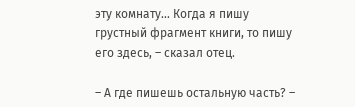эту комнату… Когда я пишу грустный фрагмент книги, то пишу его здесь, – сказал отец.

– А где пишешь остальную часть? –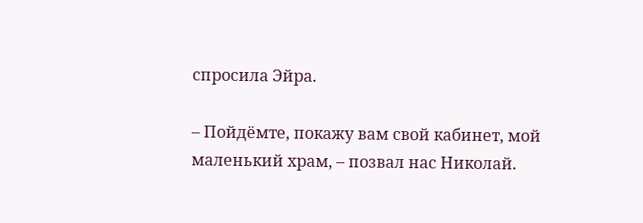спросила Эйра.

– Пойдёмте, покажу вам свой кабинет, мой маленький храм, – позвал нас Николай.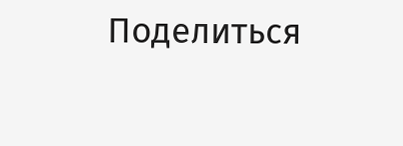Поделиться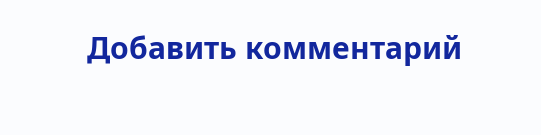Добавить комментарий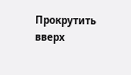Прокрутить вверх